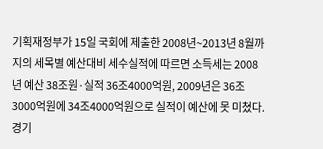기획재정부가 15일 국회에 제출한 2008년~2013년 8월까지의 세목별 예산대비 세수실적에 따르면 소득세는 2008년 예산 38조원·실적 36조4000억원, 2009년은 36조3000억원에 34조4000억원으로 실적이 예산에 못 미쳤다.
경기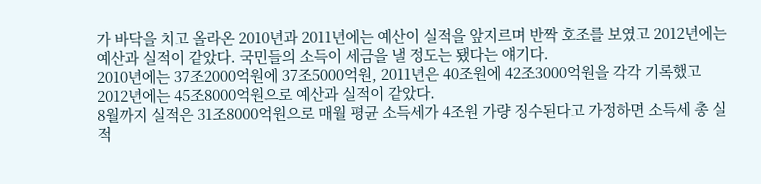가 바닥을 치고 올라온 2010년과 2011년에는 예산이 실적을 앞지르며 반짝 호조를 보였고 2012년에는 예산과 실적이 같았다. 국민들의 소득이 세금을 낼 정도는 됐다는 얘기다.
2010년에는 37조2000억원에 37조5000억원, 2011년은 40조원에 42조3000억원을 각각 기록했고 2012년에는 45조8000억원으로 예산과 실적이 같았다.
8월까지 실적은 31조8000억원으로 매월 평균 소득세가 4조원 가량 징수된다고 가정하면 소득세 총 실적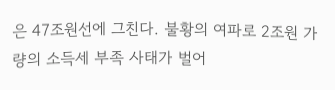은 47조원선에 그친다. 불황의 여파로 2조원 가량의 소득세 부족 사태가 벌어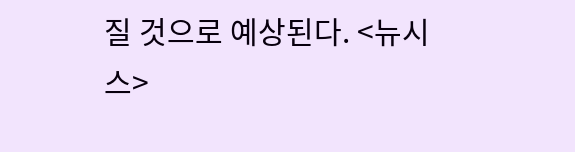질 것으로 예상된다. <뉴시스>